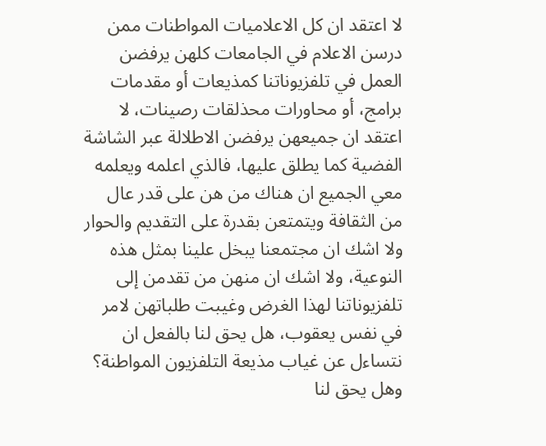لا اعتقد ان كل الاعلاميات المواطنات ممن درسن الاعلام في الجامعات كلهن يرفضن العمل في تلفزيوناتنا كمذيعات أو مقدمات برامج، أو محاورات محذلقات رصينات، لا اعتقد ان جميعهن يرفضن الاطلالة عبر الشاشة الفضية كما يطلق عليها، فالذي اعلمه ويعلمه معي الجميع ان هناك من هن على قدر عال من الثقافة ويتمتعن بقدرة على التقديم والحوار ولا اشك ان مجتمعنا يبخل علينا بمثل هذه النوعية، ولا اشك ان منهن من تقدمن إلى تلفزيوناتنا لهذا الغرض وغيبت طلباتهن لامر في نفس يعقوب، هل يحق لنا بالفعل ان نتساءل عن غياب مذيعة التلفزيون المواطنة؟ وهل يحق لنا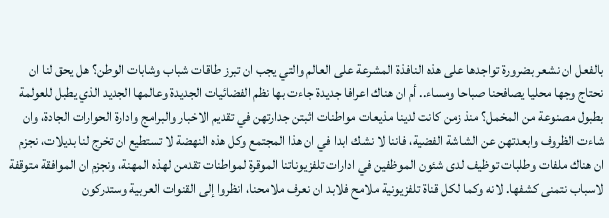بالفعل ان نشعر بضرورة تواجدها على هذه النافذة المشرعة على العالم والتي يجب ان تبرز طاقات شباب وشابات الوطن؟ هل يحق لنا ان نحتاج وجها محليا يصافحنا صباحا ومساء.. أم ان هناك اعرافا جديدة جاءت بها نظم الفضائيات الجديدة وعالمها الجديد الذي يطبل للعولمة بطبول مصنوعة من المخمل؟ منذ زمن كانت لدينا مذيعات مواطنات اثبتن جدارتهن في تقديم الاخبار والبرامج وادارة الحوارات الجادة، وان شاءت الظروف وابعدتهن عن الشاشة الفضية، فاننا لا نشك ابدا في ان هذا المجتمع وكل هذه النهضة لا تستطيع ان تخرج لنا بديلات، نجزم ان هناك ملفات وطلبات توظيف لدى شئون الموظفين في ادارات تلفزيوناتنا الموقرة لمواطنات تقدمن لهذه المهنة، ونجزم ان الموافقة متوقفة لاسباب نتمنى كشفها. لانه وكما لكل قناة تلفزيونية ملامح فلابد ان نعرف ملامحنا، انظروا إلى القنوات العربية وستدركون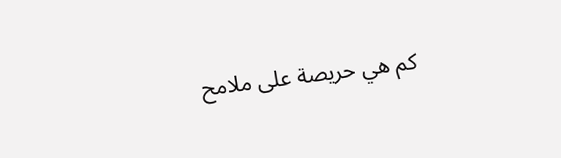كم هي حريصة على ملامح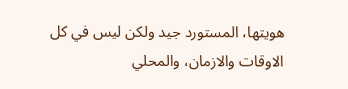هويتها، المستورد جيد ولكن ليس في كل الاوقات والازمان، والمحلي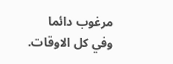مرغوب دائما وفي كل الاوقات.